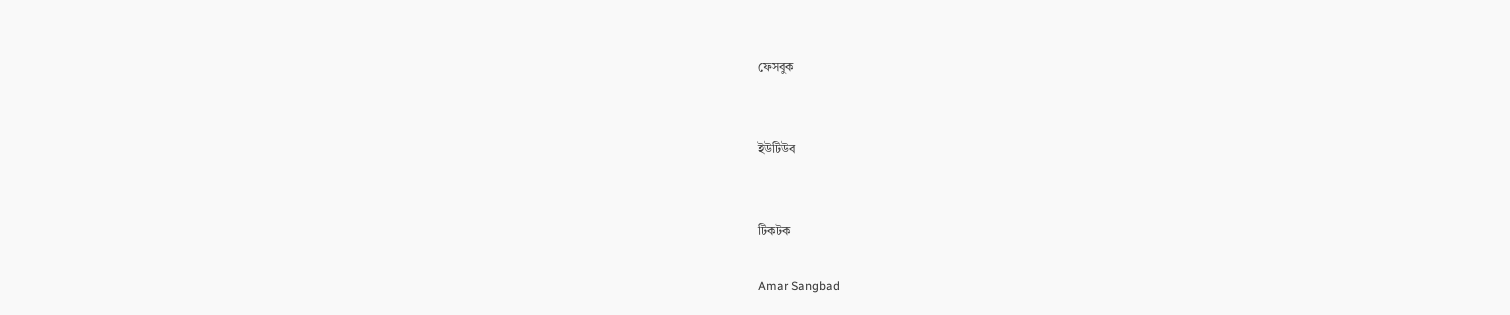ফেসবুক


ইউটিউব


টিকটক

Amar Sangbad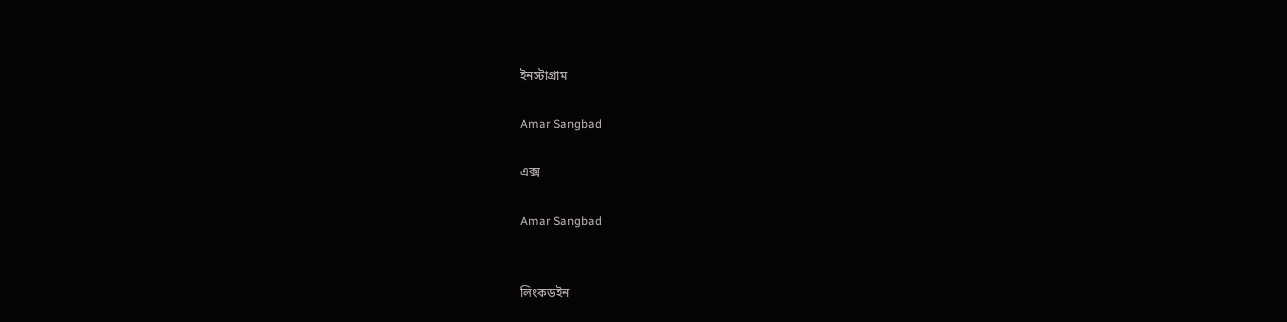ইনস্টাগ্রাম

Amar Sangbad

এক্স

Amar Sangbad


লিংকডইন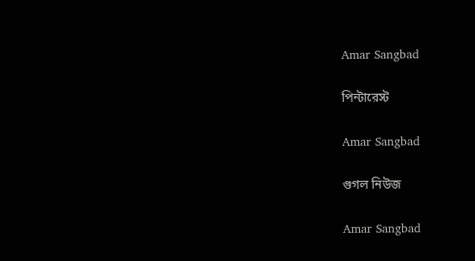Amar Sangbad

পিন্টারেস্ট

Amar Sangbad

গুগল নিউজ

Amar Sangbad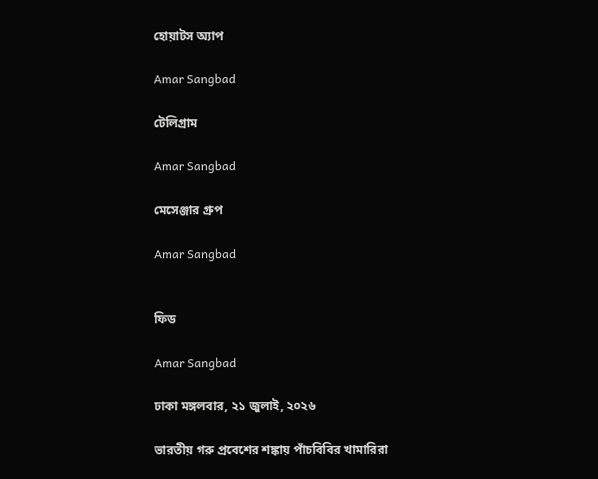হোয়াটস অ্যাপ

Amar Sangbad

টেলিগ্রাম

Amar Sangbad

মেসেঞ্জার গ্রুপ

Amar Sangbad


ফিড

Amar Sangbad

ঢাকা মঙ্গলবার, ২১ জুলাই, ২০২৬

ভারতীয় গরু প্রবেশের শঙ্কায় পাঁচবিবির খামারিরা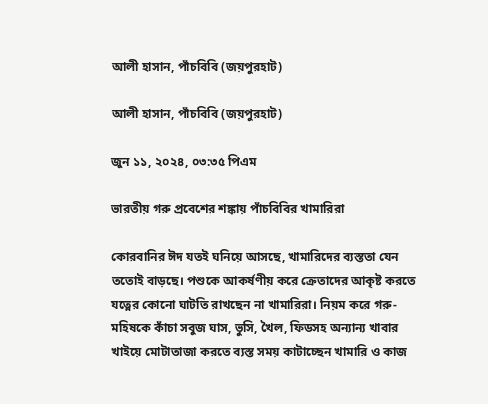আলী হাসান, পাঁচবিবি (জয়পুরহাট)

আলী হাসান, পাঁচবিবি (জয়পুরহাট)

জুন ১১, ২০২৪, ০৩:৩৫ পিএম

ভারতীয় গরু প্রবেশের শঙ্কায় পাঁচবিবির খামারিরা

কোরবানির ঈদ যতই ঘনিয়ে আসছে, খামারিদের ব্যস্ততা যেন ততোই বাড়ছে। পশুকে আকর্ষণীয় করে ক্রেতাদের আকৃষ্ট করতে যত্নের কোনো ঘাটতি রাখছেন না খামারিরা। নিয়ম করে গরু-মহিষকে কাঁচা সবুজ ঘাস, ভুসি, খৈল, ফিডসহ অন্যান্য খাবার খাইয়ে মোটাতাজা করতে ব্যস্ত সময় কাটাচ্ছেন খামারি ও কাজ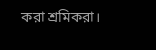করা শ্রমিকরা।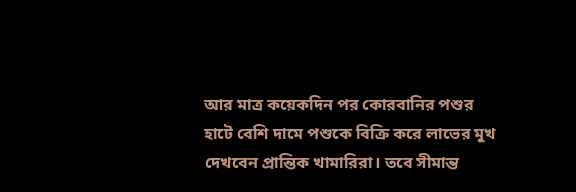আর মাত্র কয়েকদিন পর কোরবানির পশুর হাটে বেশি দামে পশুকে বিক্রি করে লাভের মুখ দেখবেন প্রান্তিক খামারিরা। তবে সীমান্ত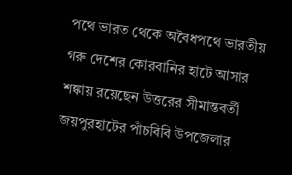পথে ভারত থেকে অবৈধপথে ভারতীয় গরু দেশের কোরবানির হাটে আসার শঙ্কায় রয়েছেন উত্তরের সীমান্তবর্তী জয়পুরহাটের পাঁচবিবি উপজেলার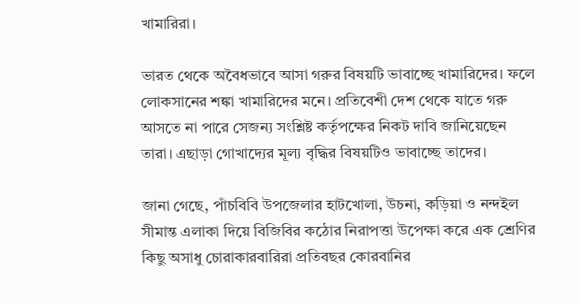খামারিরা।

ভারত থেকে অবৈধভাবে আসা গরুর বিষয়টি ভাবাচ্ছে খামারিদের। ফলে লোকসানের শঙ্কা খামারিদের মনে। প্রতিবেশী দেশ থেকে যাতে গরু আসতে না পারে সেজন্য সংশ্লিষ্ট কর্তৃপক্ষের নিকট দাবি জানিয়েছেন তারা। এছাড়া গোখাদ্যের মূল্য বৃদ্ধির বিষয়টিও ভাবাচ্ছে তাদের।

জানা গেছে, পাঁচবিবি উপজেলার হাটখোলা, উচনা, কড়িয়া ও নন্দইল সীমান্ত এলাকা দিয়ে বিজিবির কঠোর নিরাপত্তা উপেক্ষা করে এক শ্রেণির কিছু অসাধু চোরাকারবারিরা প্রতিবছর কোরবানির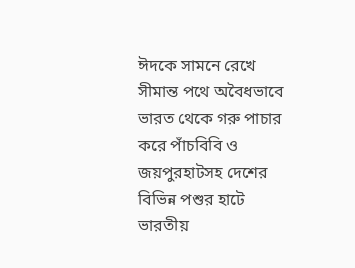ঈদকে সামনে রেখে সীমান্ত পথে অবৈধভাবে ভারত থেকে গরু পাচার করে পাঁচবিবি ও জয়পুরহাটসহ দেশের বিভিন্ন পশুর হাটে ভারতীয়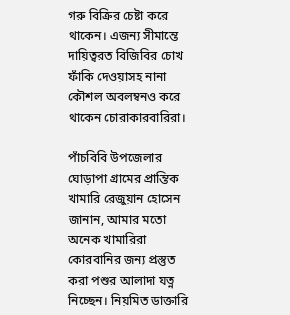গরু বিক্রির চেষ্টা করে থাকেন। এজন্য সীমান্তে দায়িত্বরত বিজিবির চোখ ফাঁকি দেওয়াসহ নানা কৌশল অবলম্বনও করে থাকেন চোরাকারবারিরা।

পাঁচবিবি উপজেলার ঘোড়াপা গ্রামের প্রান্তিক খামারি রেজুয়ান হোসেন জানান, আমার মতো অনেক খামারিরা কোরবানির জন্য প্রস্তুত করা পশুর আলাদা যত্ন নিচ্ছেন। নিয়মিত ডাক্তারি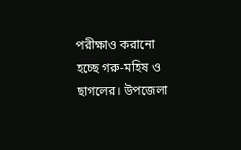পরীক্ষাও করানো হচ্ছে গরু-মহিষ ও ছাগলের। উপজেলা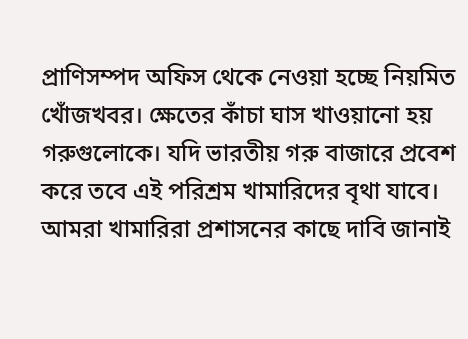প্রাণিসম্পদ অফিস থেকে নেওয়া হচ্ছে নিয়মিত খোঁজখবর। ক্ষেতের কাঁচা ঘাস খাওয়ানো হয় গরুগুলোকে। যদি ভারতীয় গরু বাজারে প্রবেশ করে তবে এই পরিশ্রম খামারিদের বৃথা যাবে। আমরা খামারিরা প্রশাসনের কাছে দাবি জানাই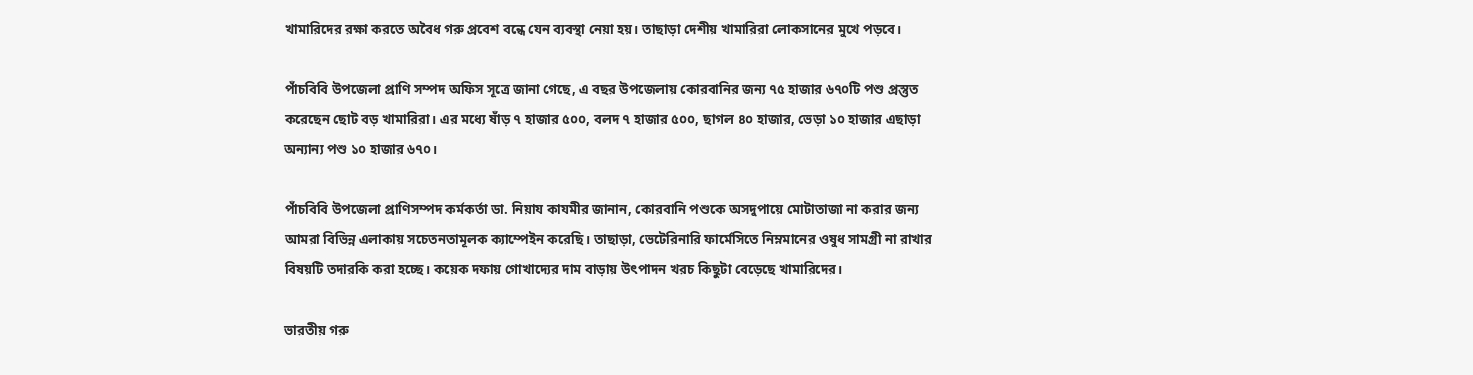খামারিদের রক্ষা করতে অবৈধ গরু প্রবেশ বন্ধে যেন ব্যবস্থা নেয়া হয়। তাছাড়া দেশীয় খামারিরা লোকসানের মুখে পড়বে।

পাঁচবিবি উপজেলা প্রাণি সম্পদ অফিস সূত্রে জানা গেছে, এ বছর উপজেলায় কোরবানির জন্য ৭৫ হাজার ৬৭০টি পশু প্রস্তুত করেছেন ছোট বড় খামারিরা। এর মধ্যে ষাঁড় ৭ হাজার ৫০০, বলদ ৭ হাজার ৫০০, ছাগল ৪০ হাজার, ভেড়া ১০ হাজার এছাড়া অন্যান্য পশু ১০ হাজার ৬৭০।

পাঁচবিবি উপজেলা প্রাণিসম্পদ কর্মকর্তা ডা. নিয়ায কাযমীর জানান, কোরবানি পশুকে অসদুপায়ে মোটাতাজা না করার জন্য আমরা বিভিন্ন এলাকায় সচেতনতামূলক ক্যাম্পেইন করেছি। তাছাড়া, ভেটেরিনারি ফার্মেসিতে নিম্নমানের ওষুধ সামগ্রী না রাখার বিষয়টি তদারকি করা হচ্ছে। কয়েক দফায় গোখাদ্যের দাম বাড়ায় উৎপাদন খরচ কিছুটা বেড়েছে খামারিদের।

ভারতীয় গরু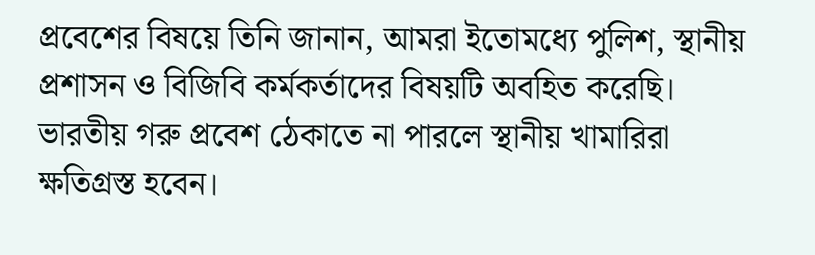প্রবেশের বিষয়ে তিনি জানান, আমরা ইতোমধ্যে পুলিশ, স্থানীয় প্রশাসন ও বিজিবি কর্মকর্তাদের বিষয়টি অবহিত করেছি। ভারতীয় গরু প্রবেশ ঠেকাতে না পারলে স্থানীয় খামারিরা ক্ষতিগ্রস্ত হবেন।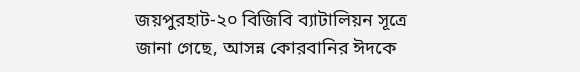জয়পুরহাট-২০ বিজিবি ব্যাটালিয়ন সূত্রে জানা গেছে, আসন্ন কোরবানির ঈদকে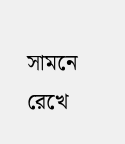সামনে রেখে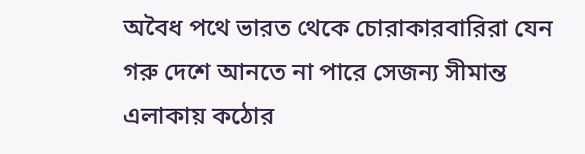অবৈধ পথে ভারত থেকে চোরাকারবারিরা যেন গরু দেশে আনতে না পারে সেজন্য সীমান্ত এলাকায় কঠোর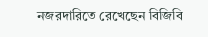নজরদারিতে রেখেছেন বিজিবি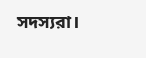সদস্যরা।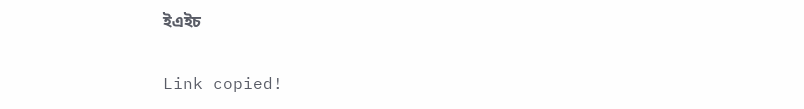ইএইচ

Link copied!